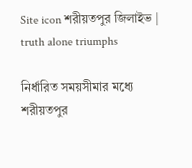Site icon শরীয়তপুর জিলাইভ | truth alone triumphs

নির্ধারিত সময়সীমার মধ্যে শরীয়তপুর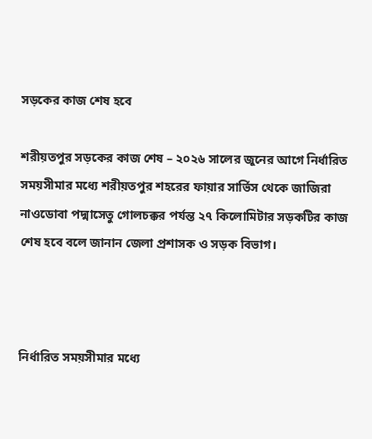সড়কের কাজ শেষ হবে

শরীয়তপুর সড়কের কাজ শেষ – ২০২৬ সালের জুনের আগে নির্ধারিত সময়সীমার মধ্যে শরীয়তপুর শহরের ফায়ার সার্ভিস থেকে জাজিরা নাওডোবা পদ্মাসেতু গোলচক্কর পর্যন্ত ২৭ কিলোমিটার সড়কটির কাজ শেষ হবে বলে জানান জেলা প্রশাসক ও সড়ক বিভাগ।



নির্ধারিত সময়সীমার মধ্যে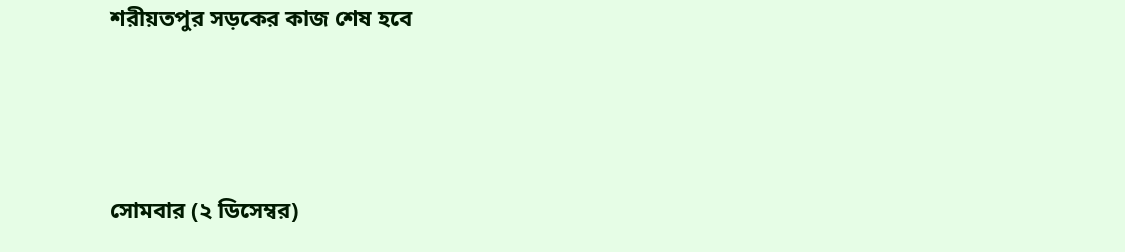শরীয়তপুর সড়কের কাজ শেষ হবে



সোমবার (২ ডিসেম্বর)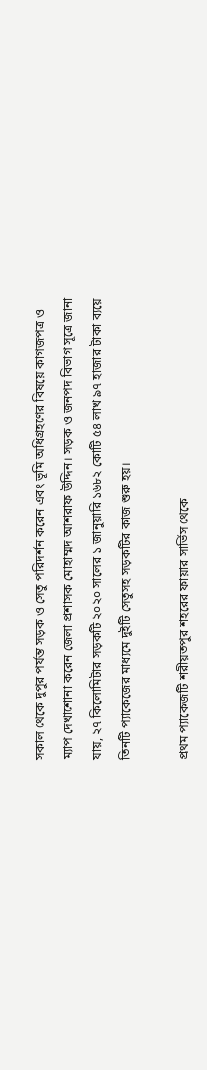সকাল থেকে দুপুর পর্যন্ত সড়ক ও সেতু পরিদর্শন করেন এবং ভূমি অধিগ্রহণের বিষয়ে কাগজপত্র ও ম্যাপ দেখাশোনা করেন জেলা প্রশাসক মোহাম্মদ আশরাফ উদ্দিন। সড়ক ও জনপদ বিভাগ সূত্রে জানা যায়, ২৭ কিলোমিটার সড়কটি ২০২০ সালের ১ জানুয়ারি ১৬৮২ কোটি ৫৪ লাখ ৯৭ হাজার টাকা ব্যয়ে তিনটি প্যাকেজের মাধ্যমে দুইটি সেতুসহ সড়কটির কাজ শুরু হয়।

প্রথম প্যাকেজটি শরীয়তপুর শহরের ফায়ার সার্ভিস থেকে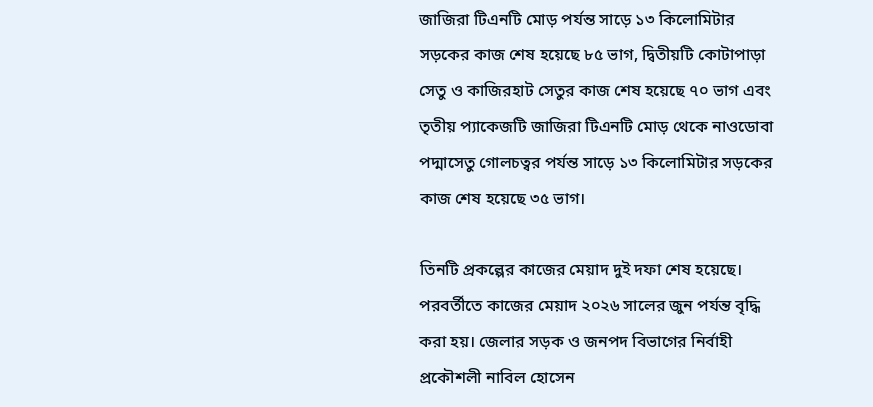জাজিরা টিএনটি মোড় পর্যন্ত সাড়ে ১৩ কিলোমিটার সড়কের কাজ শেষ হয়েছে ৮৫ ভাগ, দ্বিতীয়টি কোটাপাড়া সেতু ও কাজিরহাট সেতুর কাজ শেষ হয়েছে ৭০ ভাগ এবং তৃতীয় প্যাকেজটি জাজিরা টিএনটি মোড় থেকে নাওডোবা পদ্মাসেতু গোলচত্বর পর্যন্ত সাড়ে ১৩ কিলোমিটার সড়কের কাজ শেষ হয়েছে ৩৫ ভাগ।

তিনটি প্রকল্পের কাজের মেয়াদ দুই দফা শেষ হয়েছে। পরবর্তীতে কাজের মেয়াদ ২০২৬ সালের জুন পর্যন্ত বৃদ্ধি করা হয়। জেলার সড়ক ও জনপদ বিভাগের নির্বাহী প্রকৌশলী নাবিল হোসেন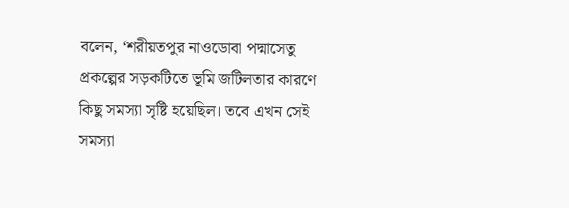বলেন, ‘শরীয়তপুর নাওডোবা পদ্মাসেতু প্রকল্পের সড়কটিতে ভূমি জটিলতার কারণে কিছু সমস্যা সৃষ্টি হয়েছিল। তবে এখন সেই সমস্যা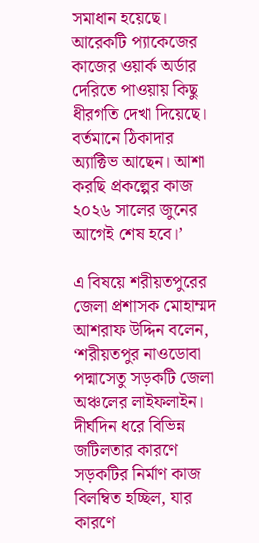সমাধান হয়েছে। আরেকটি প্যাকেজের কাজের ওয়ার্ক অর্ডার দেরিতে পাওয়ায় কিছু ধীরগতি দেখা দিয়েছে। বর্তমানে ঠিকাদার অ্যাক্টিভ আছেন। আশা করছি প্রকল্পের কাজ ২০২৬ সালের জুনের আগেই শেষ হবে।’

এ বিষয়ে শরীয়তপুরের জেলা প্রশাসক মোহাম্মদ আশরাফ উদ্দিন বলেন, ‘শরীয়তপুর নাওডোবা পদ্মাসেতু সড়কটি জেলা অঞ্চলের লাইফলাইন। দীর্ঘদিন ধরে বিভিন্ন জটিলতার কারণে সড়কটির নির্মাণ কাজ বিলম্বিত হচ্ছিল, যার কারণে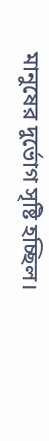মানুষের দুর্ভোগ সৃষ্টি হচ্ছিল।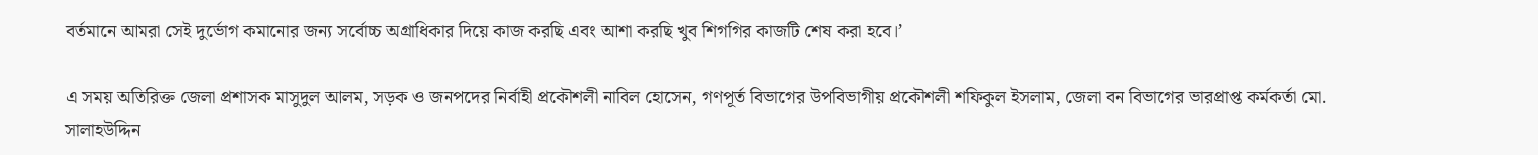বর্তমানে আমরা সেই দুর্ভোগ কমানোর জন্য সর্বোচ্চ অগ্রাধিকার দিয়ে কাজ করছি এবং আশা করছি খুব শিগগির কাজটি শেষ করা হবে।’

এ সময় অতিরিক্ত জেলা প্রশাসক মাসুদুল আলম, সড়ক ও জনপদের নির্বাহী প্রকৌশলী নাবিল হোসেন, গণপূর্ত বিভাগের উপবিভাগীয় প্রকৌশলী শফিকুল ইসলাম, জেলা বন বিভাগের ভারপ্রাপ্ত কর্মকর্তা মো. সালাহউদ্দিন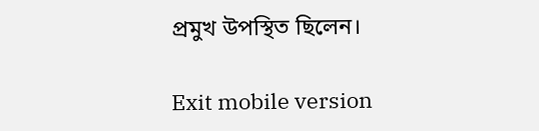প্রমুখ উপস্থিত ছিলেন।

Exit mobile version